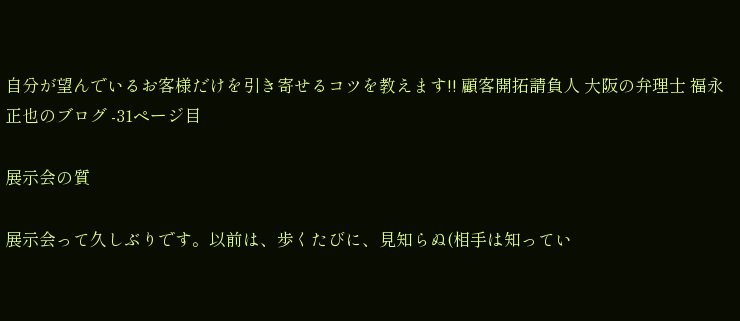自分が望んでいるお客様だけを引き寄せるコツを教えます!! 顧客開拓請負人 大阪の弁理士 福永正也のブログ -31ページ目

展示会の質

展示会って久しぶりです。以前は、歩くたびに、見知らぬ(相手は知ってい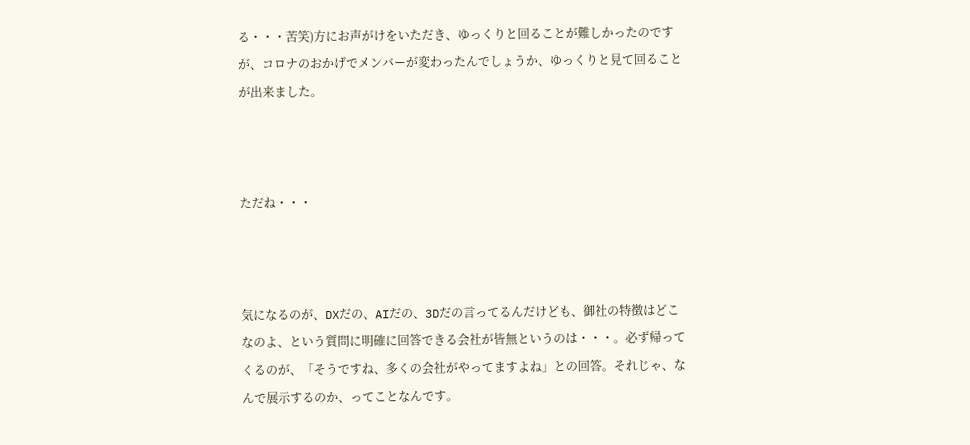る・・・苦笑)方にお声がけをいただき、ゆっくりと回ることが難しかったのですが、コロナのおかげでメンバーが変わったんでしょうか、ゆっくりと見て回ることが出来ました。



ただね・・・



気になるのが、DXだの、AIだの、3Dだの言ってるんだけども、御社の特徴はどこなのよ、という質問に明確に回答できる会社が皆無というのは・・・。必ず帰ってくるのが、「そうですね、多くの会社がやってますよね」との回答。それじゃ、なんで展示するのか、ってことなんです。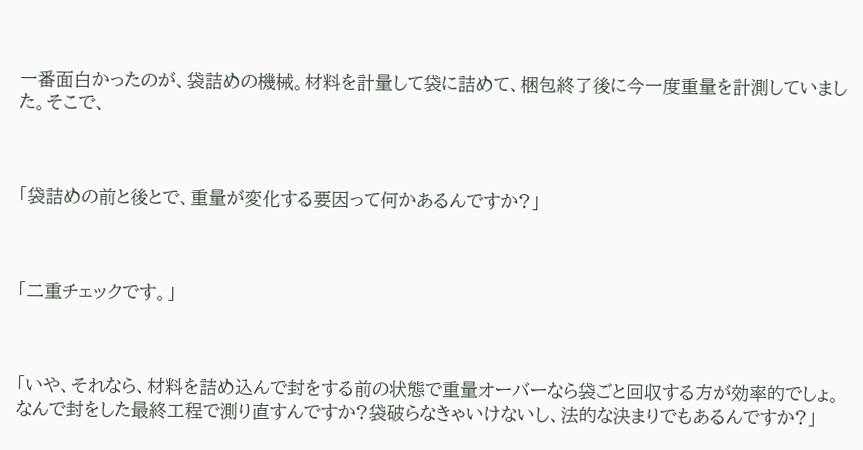一番面白かったのが、袋詰めの機械。材料を計量して袋に詰めて、梱包終了後に今一度重量を計測していました。そこで、



「袋詰めの前と後とで、重量が変化する要因って何かあるんですか?」



「二重チェックです。」



「いや、それなら、材料を詰め込んで封をする前の状態で重量オーバーなら袋ごと回収する方が効率的でしょ。なんで封をした最終工程で測り直すんですか?袋破らなきゃいけないし、法的な決まりでもあるんですか?」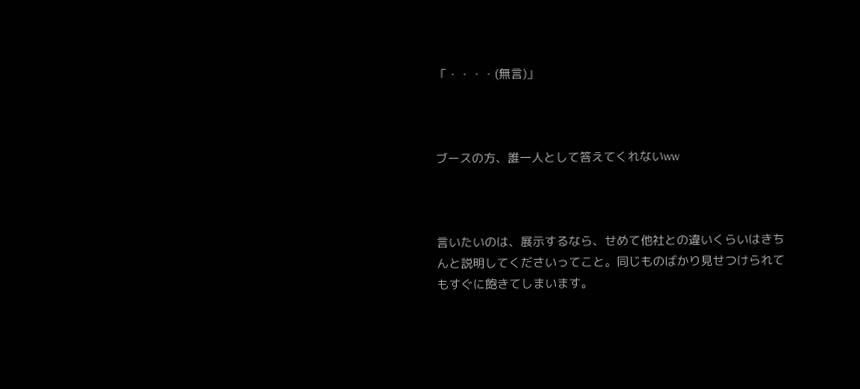「・・・・(無言)」



ブースの方、誰一人として答えてくれないww



言いたいのは、展示するなら、せめて他社との違いくらいはきちんと説明してくださいってこと。同じものばかり見せつけられてもすぐに飽きてしまいます。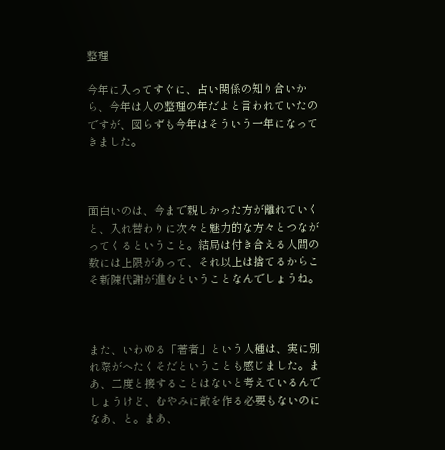整理

今年に入ってすぐに、占い関係の知り合いから、今年は人の整理の年だよと言われていたのですが、図らずも今年はそういう一年になってきました。



面白いのは、今まで親しかった方が離れていくと、入れ替わりに次々と魅力的な方々とつながってくるということ。結局は付き合える人間の数には上限があって、それ以上は捨てるからこそ新陳代謝が進むということなんでしょうね。



また、いわゆる「著者」という人種は、実に別れ際がへたくそだということも感じました。まあ、二度と接することはないと考えているんでしょうけど、むやみに敵を作る必要もないのになあ、と。まあ、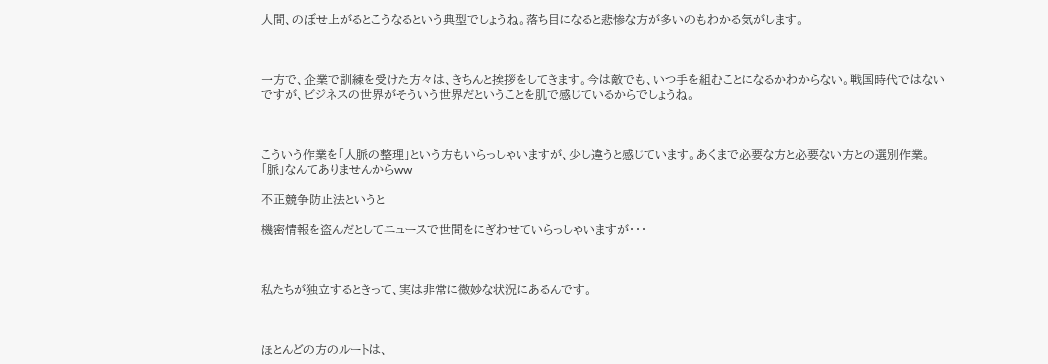人間、のぼせ上がるとこうなるという典型でしょうね。落ち目になると悲惨な方が多いのもわかる気がします。



一方で、企業で訓練を受けた方々は、きちんと挨拶をしてきます。今は敵でも、いつ手を組むことになるかわからない。戦国時代ではないですが、ビジネスの世界がそういう世界だということを肌で感じているからでしょうね。



こういう作業を「人脈の整理」という方もいらっしゃいますが、少し違うと感じています。あくまで必要な方と必要ない方との選別作業。「脈」なんてありませんからww

不正競争防止法というと

機密情報を盗んだとしてニュースで世間をにぎわせていらっしゃいますが・・・



私たちが独立するときって、実は非常に微妙な状況にあるんです。



ほとんどの方のルートは、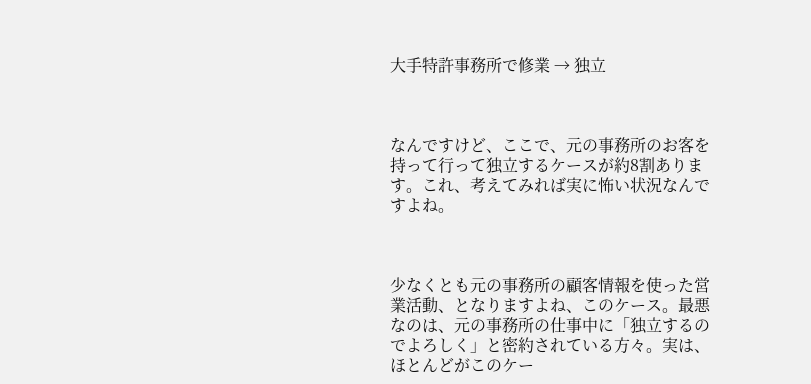大手特許事務所で修業 → 独立



なんですけど、ここで、元の事務所のお客を持って行って独立するケースが約8割あります。これ、考えてみれば実に怖い状況なんですよね。



少なくとも元の事務所の顧客情報を使った営業活動、となりますよね、このケース。最悪なのは、元の事務所の仕事中に「独立するのでよろしく」と密約されている方々。実は、ほとんどがこのケー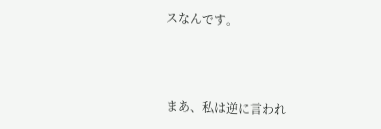スなんです。



まあ、私は逆に言われ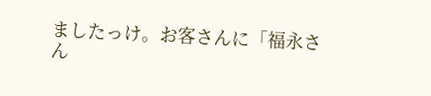ましたっけ。お客さんに「福永さん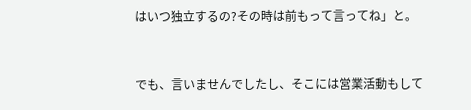はいつ独立するの?その時は前もって言ってね」と。



でも、言いませんでしたし、そこには営業活動もして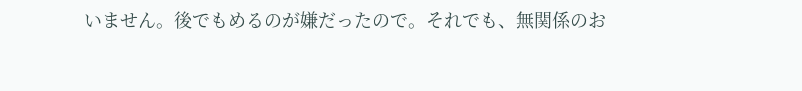いません。後でもめるのが嫌だったので。それでも、無関係のお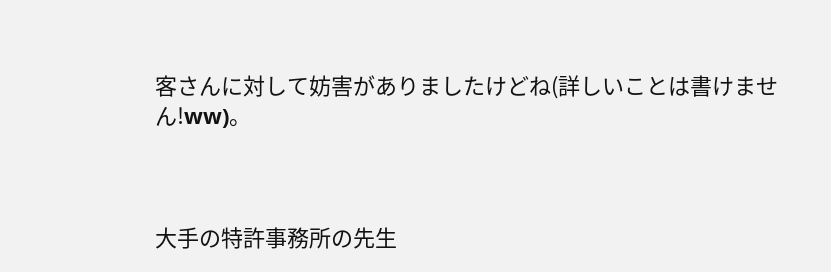客さんに対して妨害がありましたけどね(詳しいことは書けません!ww)。



大手の特許事務所の先生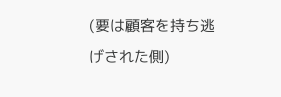(要は顧客を持ち逃げされた側)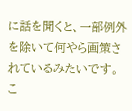に話を聞くと、一部例外を除いて何やら画策されているみたいです。こ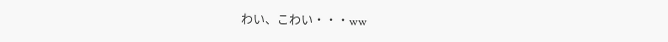わい、こわい・・・ww